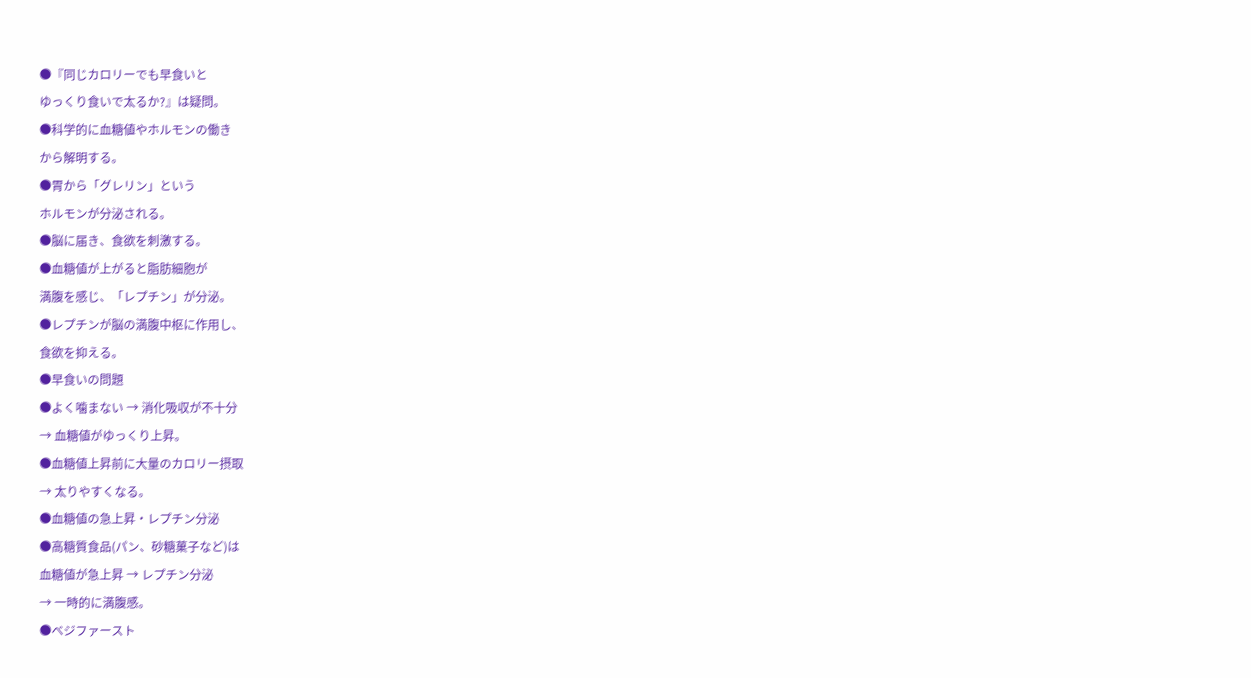●『同じカロリーでも早食いと
ゆっくり食いで太るか?』は疑問。
●科学的に血糖値やホルモンの働き
から解明する。
●胃から「グレリン」という
ホルモンが分泌される。
●脳に届き、食欲を刺激する。
●血糖値が上がると脂肪細胞が
満腹を感じ、「レプチン」が分泌。
●レプチンが脳の満腹中枢に作用し、
食欲を抑える。
●早食いの問題
●よく噛まない → 消化吸収が不十分
→ 血糖値がゆっくり上昇。
●血糖値上昇前に大量のカロリー摂取
→ 太りやすくなる。
●血糖値の急上昇・レプチン分泌
●高糖質食品(パン、砂糖菓子など)は
血糖値が急上昇 → レプチン分泌
→ 一時的に満腹感。
●ベジファースト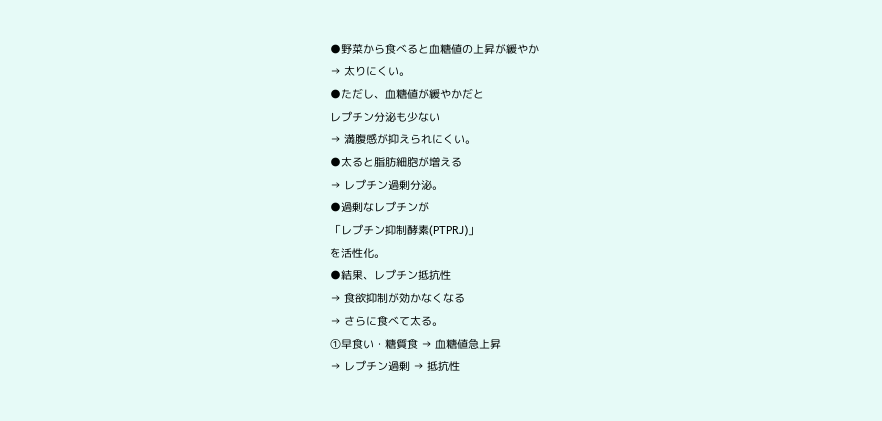●野菜から食べると血糖値の上昇が緩やか
→ 太りにくい。
●ただし、血糖値が緩やかだと
レプチン分泌も少ない
→ 満腹感が抑えられにくい。
●太ると脂肪細胞が増える
→ レプチン過剰分泌。
●過剰なレプチンが
「レプチン抑制酵素(PTPRJ)」
を活性化。
●結果、レプチン抵抗性
→ 食欲抑制が効かなくなる
→ さらに食べて太る。
①早食い・糖質食 → 血糖値急上昇
→ レプチン過剰 → 抵抗性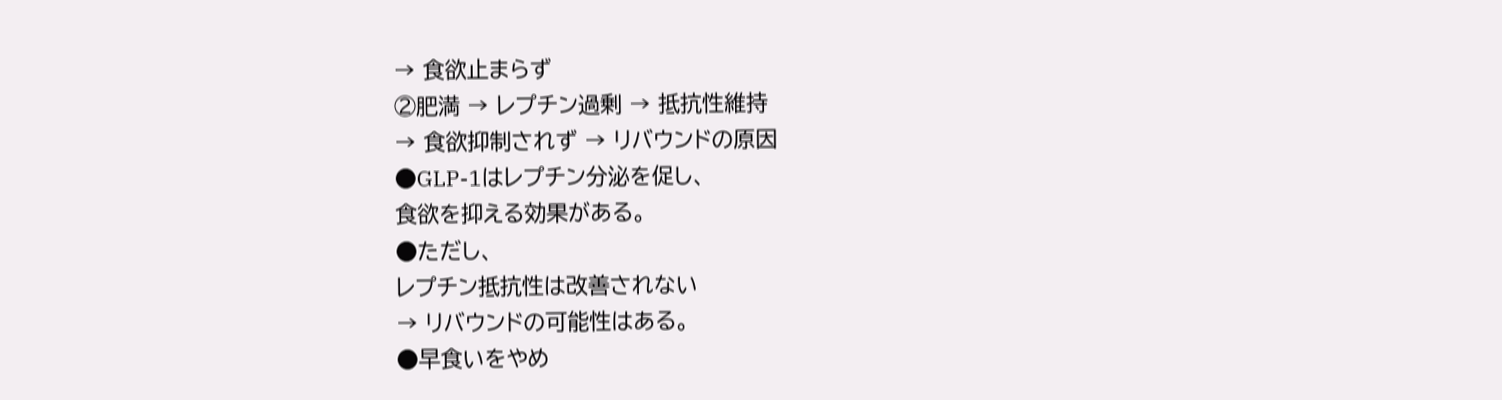→ 食欲止まらず
②肥満 → レプチン過剰 → 抵抗性維持
→ 食欲抑制されず → リバウンドの原因
●GLP-1はレプチン分泌を促し、
食欲を抑える効果がある。
●ただし、
レプチン抵抗性は改善されない
→ リバウンドの可能性はある。
●早食いをやめ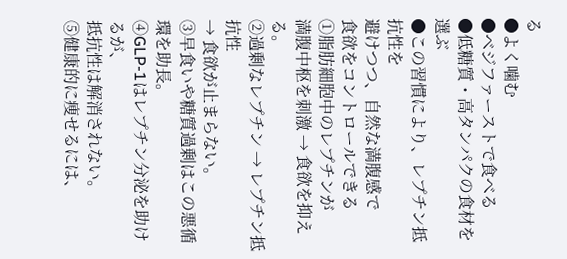る
●よく噛む
●ベジファーストで食べる
●低糖質・高タンパクの食材を選ぶ
●この習慣により、レプチン抵抗性を
避けつつ、自然な満腹感で
食欲をコントロールできる
①脂肪細胞中のレプチンが
満腹中枢を刺激 → 食欲を抑える。
②過剰なレプチン → レプチン抵抗性
→ 食欲が止まらない。
③早食いや糖質過剰はこの悪循環を助長。
④GLP-1はレプチン分泌を助けるが、
抵抗性は解消されない。
⑤健康的に痩せるには、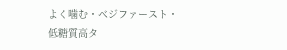よく噛む・ベジファースト・
低糖質高タ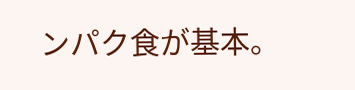ンパク食が基本。